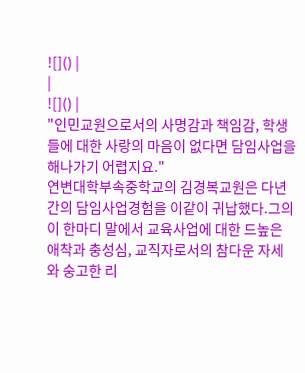![]() |
|
![]() |
"인민교원으로서의 사명감과 책임감, 학생들에 대한 사랑의 마음이 없다면 담임사업을 해나가기 어렵지요."
연변대학부속중학교의 김경복교원은 다년간의 담임사업경험을 이같이 귀납했다.그의 이 한마디 말에서 교육사업에 대한 드높은 애착과 충성심, 교직자로서의 참다운 자세와 숭고한 리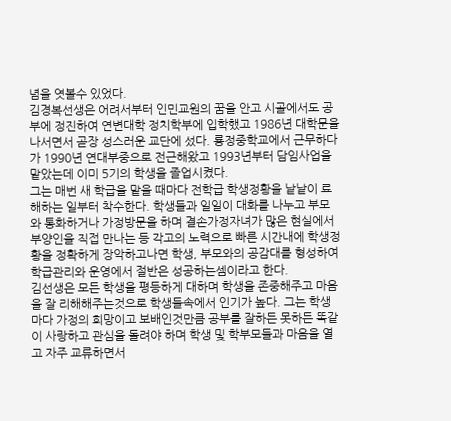념을 엿볼수 있었다.
김경복선생은 어려서부터 인민교원의 꿈을 안고 시골에서도 공부에 정진하여 연변대학 정치학부에 입학했고 1986년 대학문을 나서면서 곧장 성스러운 교단에 섰다. 룡정중학교에서 근무하다가 1990년 연대부중으로 전근해왔고 1993년부터 담임사업을 맡았는데 이미 5기의 학생을 졸업시켰다.
그는 매번 새 학급을 맡을 때마다 전학급 학생정황을 낱낱이 료해하는 일부터 착수한다. 학생들과 일일이 대화를 나누고 부모와 통화하거나 가정방문을 하며 결손가정자녀가 많은 현실에서 부양인을 직접 만나는 등 각고의 노력으로 빠른 시간내에 학생정황을 정확하게 장악하고나면 학생, 부모와의 공감대를 형성하여 학급관리와 운영에서 절반은 성공하는셈이라고 한다.
김선생은 모든 학생을 평등하게 대하며 학생을 존중해주고 마음을 잘 리해해주는것으로 학생들속에서 인기가 높다. 그는 학생마다 가정의 희망이고 보배인것만큼 공부를 잘하든 못하든 똑같이 사랑하고 관심을 돌려야 하며 학생 및 학부모들과 마음을 열고 자주 교류하면서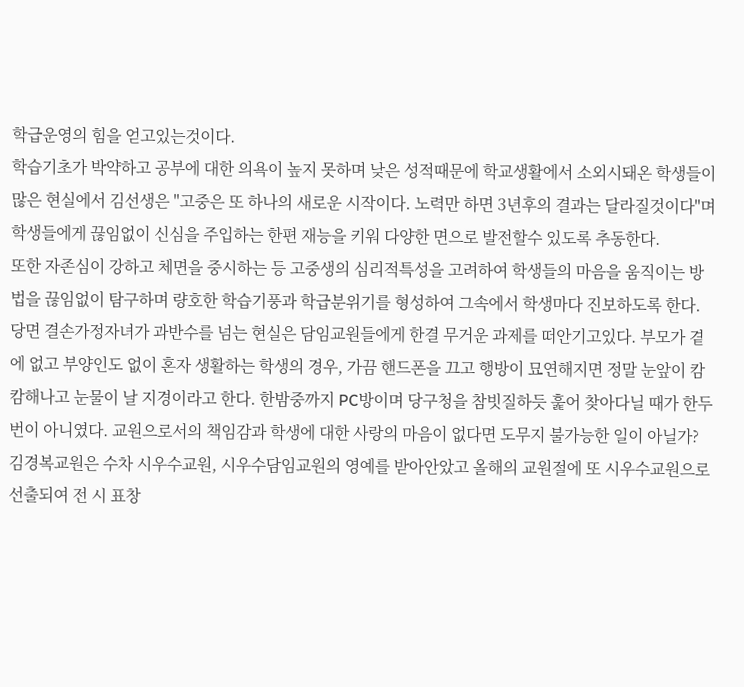학급운영의 힘을 얻고있는것이다.
학습기초가 박약하고 공부에 대한 의욕이 높지 못하며 낮은 성적때문에 학교생활에서 소외시돼온 학생들이 많은 현실에서 김선생은 "고중은 또 하나의 새로운 시작이다. 노력만 하면 3년후의 결과는 달라질것이다"며 학생들에게 끊임없이 신심을 주입하는 한편 재능을 키워 다양한 면으로 발전할수 있도록 추동한다.
또한 자존심이 강하고 체면을 중시하는 등 고중생의 심리적특성을 고려하여 학생들의 마음을 움직이는 방법을 끊임없이 탐구하며 량호한 학습기풍과 학급분위기를 형성하여 그속에서 학생마다 진보하도록 한다.
당면 결손가정자녀가 과반수를 넘는 현실은 담임교원들에게 한결 무거운 과제를 떠안기고있다. 부모가 곁에 없고 부양인도 없이 혼자 생활하는 학생의 경우, 가끔 핸드폰을 끄고 행방이 묘연해지면 정말 눈앞이 캄캄해나고 눈물이 날 지경이라고 한다. 한밤중까지 PC방이며 당구청을 참빗질하듯 훑어 찾아다닐 때가 한두번이 아니였다. 교원으로서의 책임감과 학생에 대한 사랑의 마음이 없다면 도무지 불가능한 일이 아닐가?
김경복교원은 수차 시우수교원, 시우수담임교원의 영예를 받아안았고 올해의 교원절에 또 시우수교원으로 선출되여 전 시 표창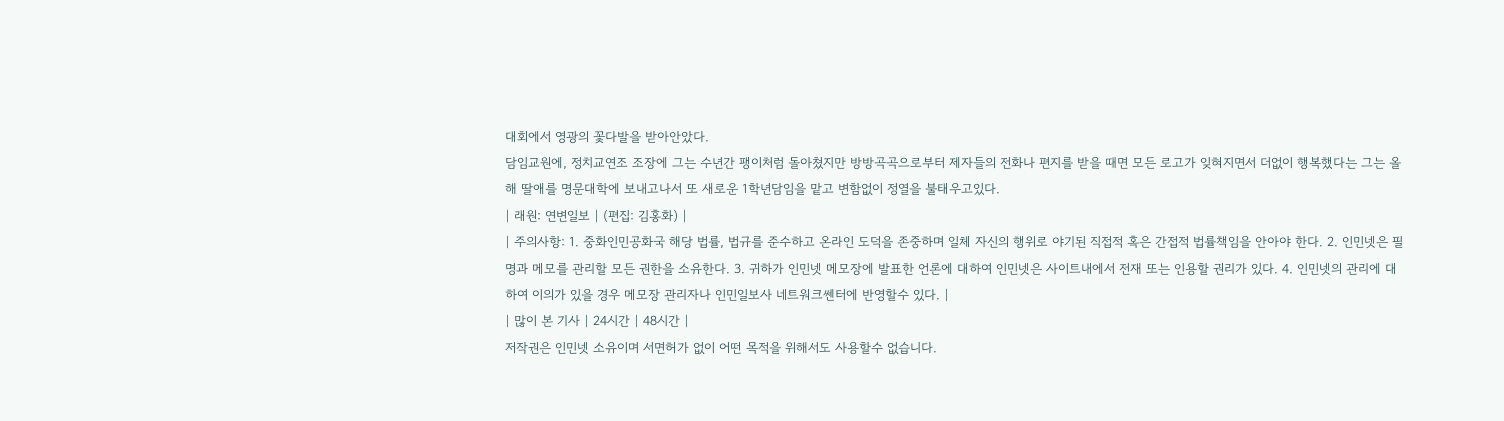대회에서 영광의 꽃다발을 받아안았다.
담임교원에, 정치교연조 조장에 그는 수년간 팽이처럼 돌아쳤지만 방방곡곡으로부터 제자들의 전화나 편지를 받을 때면 모든 로고가 잊혀지면서 더없이 행복했다는 그는 올해 딸애를 명문대학에 보내고나서 또 새로운 1학년담임을 맡고 변함없이 정열을 불태우고있다.
| 래원: 연변일보 | (편집: 김홍화) |
| 주의사항: 1. 중화인민공화국 해당 법률, 법규를 준수하고 온라인 도덕을 존중하며 일체 자신의 행위로 야기된 직접적 혹은 간접적 법률책임을 안아야 한다. 2. 인민넷은 필명과 메모를 관리할 모든 권한을 소유한다. 3. 귀하가 인민넷 메모장에 발표한 언론에 대하여 인민넷은 사이트내에서 전재 또는 인용할 권리가 있다. 4. 인민넷의 관리에 대하여 이의가 있을 경우 메모장 관리자나 인민일보사 네트워크쎈터에 반영할수 있다. |
| 많이 본 기사 | 24시간 | 48시간 |
저작권은 인민넷 소유이며 서면허가 없이 어떤 목적을 위해서도 사용할수 없습니다.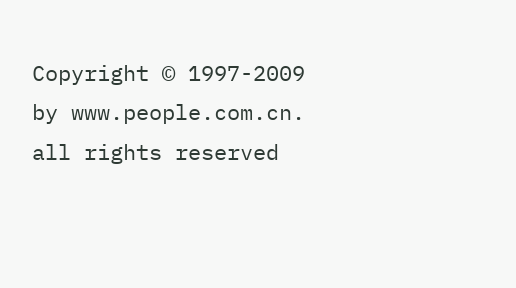Copyright © 1997-2009 by www.people.com.cn. all rights reserved